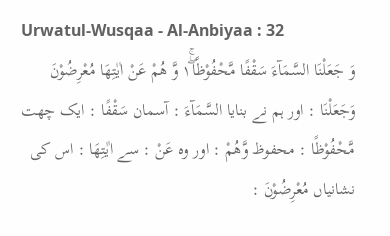Urwatul-Wusqaa - Al-Anbiyaa : 32
وَ جَعَلْنَا السَّمَآءَ سَقْفًا مَّحْفُوْظًا١ۖۚ وَّ هُمْ عَنْ اٰیٰتِهَا مُعْرِضُوْنَ
وَجَعَلْنَا : اور ہم نے بنایا السَّمَآءَ : آسمان سَقْفًا : ایک چھت مَّحْفُوْظًا : محفوظ وَّهُمْ : اور وہ عَنْ : سے اٰيٰتِهَا : اس کی نشانیاں مُعْرِضُوْنَ :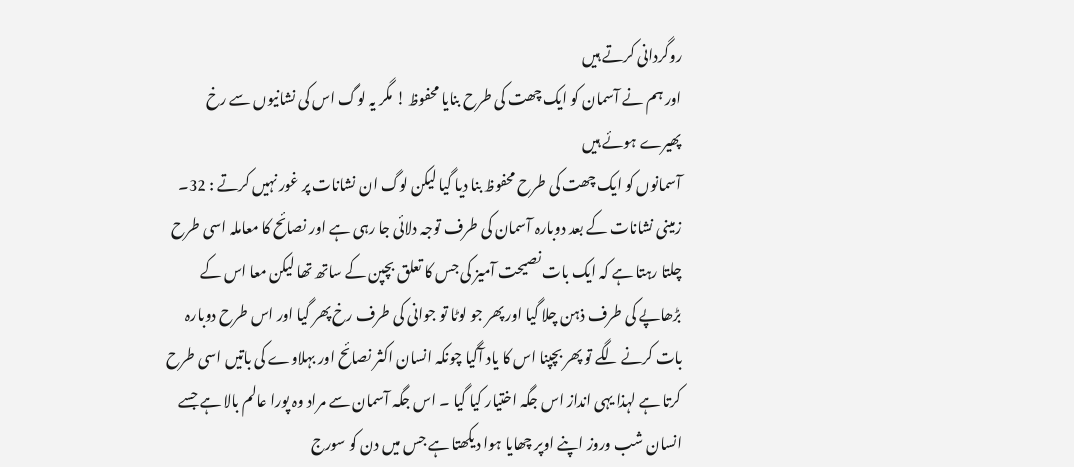روگردانی کرتے ہیں
اور ہم نے آسمان کو ایک چھت کی طرح بنایا محفوظ ! مگر یہ لوگ اس کی نشانیوں سے رخ پھیرے ہوئے ہیں
آسمانوں کو ایک چھت کی طرح محفوظ بنا دیا گیا لیکن لوگ ان نشانات پر غور نہیں کرتے : 32۔ زمینی نشانات کے بعد دوبارہ آسمان کی طرف توجہ دلائی جا رہی ہے اور نصائح کا معاملہ اسی طرح چلتا رہتا ہے کہ ایک بات نصیحت آمیز کی جس کا تعلق بچپن کے ساتھ تھا لیکن معا اس کے بڑھاپے کی طرف ذہن چلا گیا اور پھر جو لوٹا تو جوانی کی طرف رخ پھر گیا اور اس طرح دوبارہ بات کرنے لگے تو پھر بچپنا اس کا یاد آگیا چونکہ انسان اکثر نصائح اور بہلاوے کی باتیں اسی طرح کرتا ہے لہذا یہی انداز اس جگہ اختیار کیا گیا ۔ اس جگہ آسمان سے مراد وہ پورا عالم بالا ہے جسے انسان شب وروز اپنے اوپر چھایا ہوا دیکھتا ہے جس میں دن کو سورج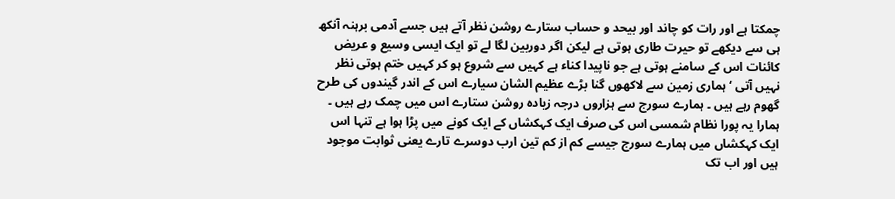چمکتا ہے اور رات کو چاند اور بیحد و حساب ستارے روشن نظر آتے ہیں جسے آدمی برہنہ آنکھ ہی سے دیکھے تو حیرت طاری ہوتی ہے لیکن اگر دوربین لگا لے تو ایک ایسی وسیع و عریض کائنات اس کے سامنے ہوتی ہے جو ناپیدا کناء ہے کہیں سے شروع ہو کر کہیں ختم ہوتی نظر نہیں آتی ‘ ہماری زمین سے لاکھوں گنا بڑے عظیم الشان سیارے اس کے اندر گیندوں کی طرح گھوم رہے ہیں ۔ ہمارے سورج سے ہزاروں درجہ زیادہ روشن ستارے اس میں چمک رہے ہیں ۔ ہمارا یہ پورا نظام شمسی اس کی صرف ایک کہکشاں کے ایک کونے میں پڑا ہوا ہے تنہا اس ایک کہکشاں میں ہمارے سورج جیسے کم از کم تین ارب دوسرے تارے یعنی ثوابت موجود ہیں اور اب تک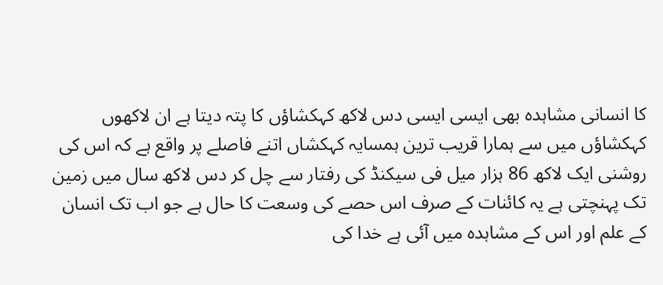کا انسانی مشاہدہ بھی ایسی ایسی دس لاکھ کہکشاؤں کا پتہ دیتا ہے ان لاکھوں کہکشاؤں میں سے ہمارا قریب ترین ہمسایہ کہکشاں اتنے فاصلے پر واقع ہے کہ اس کی روشنی ایک لاکھ 86 ہزار میل فی سیکنڈ کی رفتار سے چل کر دس لاکھ سال میں زمین تک پہنچتی ہے یہ کائنات کے صرف اس حصے کی وسعت کا حال ہے جو اب تک انسان کے علم اور اس کے مشاہدہ میں آئی ہے خدا کی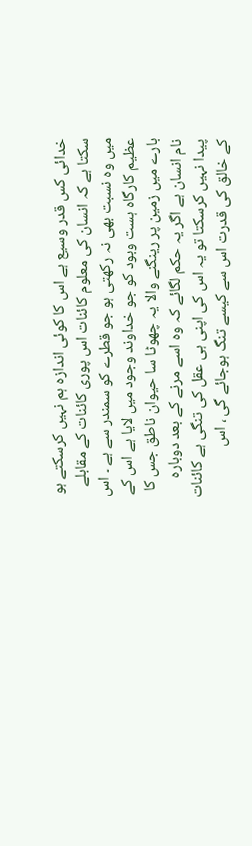خدائی کس قدر وسیع ہے اس کا کوئی اندازہ ہم نہیں کرسکتے ہو سکتا ہے کہ انسان کی معلوم کائنات اس پوری کائنات کے مقابلے میں وہ نسبت بھی نہ رکھتی ہو جو قطرے کو سمندر سے ہے ۔ اس عظیم کارگاہ ہست وبود کو جو خداوند وجود میں لایا ہے اس کے بارے میں زمین پر رینگنے والا یہ چھوٹا سا حیوان ناطق جس کا نام انسان ہے اگر یہ حکم لگائے کہ وہ اسے مرنے کے بعد دوبارہ پیدا نہیں کرسکتا تو یہ اس کی اپنی ہی عقل کی تنگی ہے کائنات کے خالق کی قدرت اس سے کیسے تنگ ہوجائے گی ، اس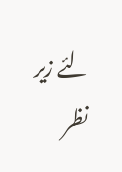لئے زیر نظر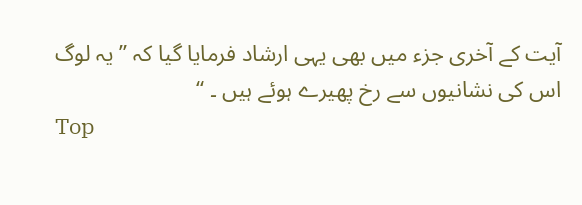آیت کے آخری جزء میں بھی یہی ارشاد فرمایا گیا کہ ” یہ لوگ اس کی نشانیوں سے رخ پھیرے ہوئے ہیں ۔ “
Top